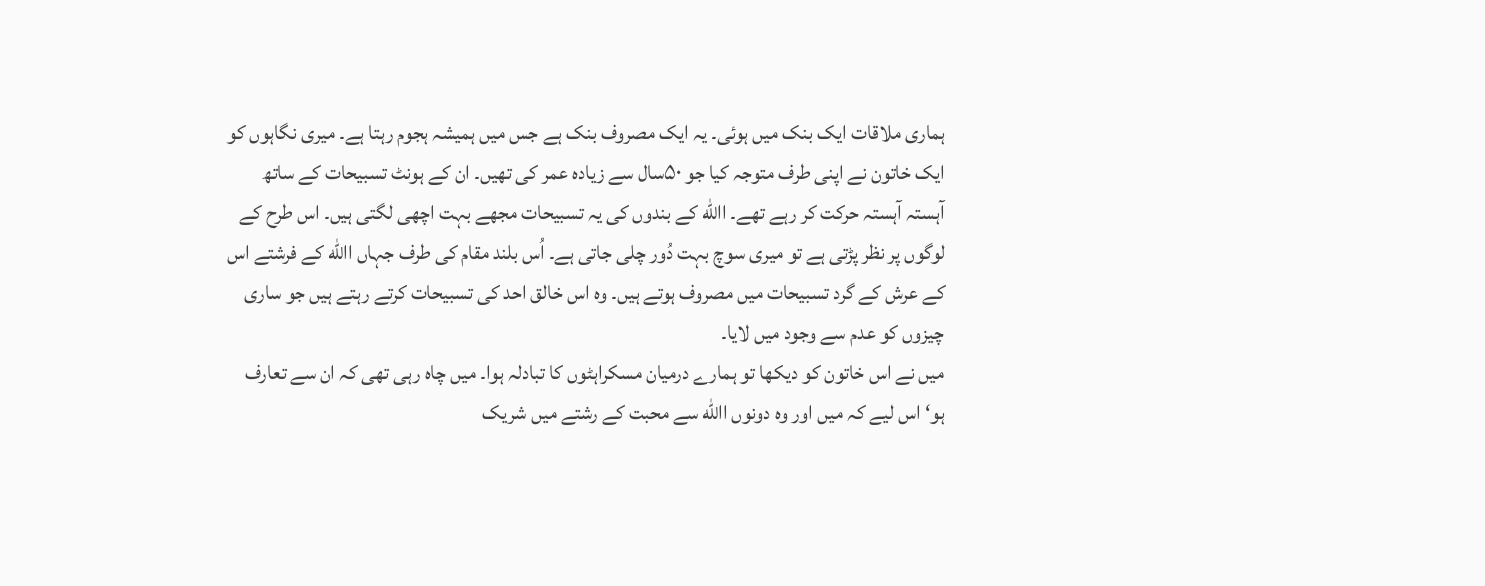ہماری ملاقات ایک بنک میں ہوئی۔ یہ ایک مصروف بنک ہے جس میں ہمیشہ ہجوم رہتا ہے۔ میری نگاہوں کو ایک خاتون نے اپنی طرف متوجہ کیا جو ۵۰سال سے زیادہ عمر کی تھیں۔ ان کے ہونٹ تسبیحات کے ساتھ آہستہ آہستہ حرکت کر رہے تھے۔ االله کے بندوں کی یہ تسبیحات مجھے بہت اچھی لگتی ہیں۔ اس طرح کے لوگوں پر نظر پڑتی ہے تو میری سوچ بہت دُور چلی جاتی ہے۔ اُس بلند مقام کی طرف جہاں االله کے فرشتے اس کے عرش کے گرد تسبیحات میں مصروف ہوتے ہیں۔ وہ اس خالق احد کی تسبیحات کرتے رہتے ہیں جو ساری چیزوں کو عدم سے وجود میں لایا۔
میں نے اس خاتون کو دیکھا تو ہمارے درمیان مسکراہٹوں کا تبادلہ ہوا۔ میں چاہ رہی تھی کہ ان سے تعارف ہو‘ اس لیے کہ میں اور وہ دونوں االله سے محبت کے رشتے میں شریک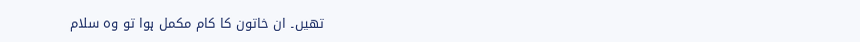تھیں۔ ان خاتون کا کام مکمل ہوا تو وہ سلام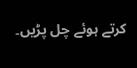کرتے ہوئے چل پڑیں۔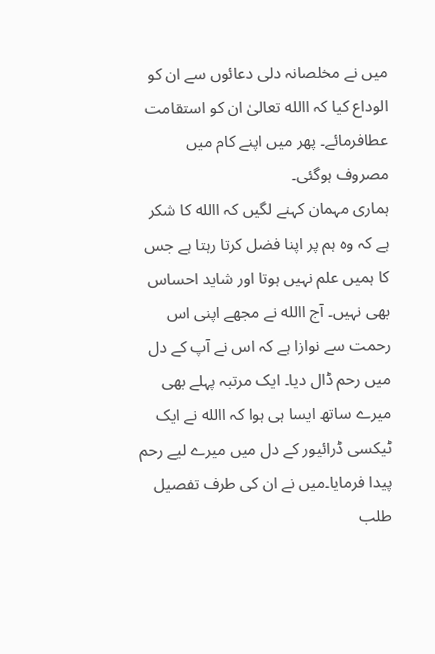میں نے مخلصانہ دلی دعائوں سے ان کو الوداع کیا کہ االله تعالیٰ ان کو استقامت عطافرمائے۔ پھر میں اپنے کام میں مصروف ہوگئی۔
ہماری مہمان کہنے لگیں کہ االله کا شکر ہے کہ وہ ہم پر اپنا فضل کرتا رہتا ہے جس کا ہمیں علم نہیں ہوتا اور شاید احساس بھی نہیں۔ آج االله نے مجھے اپنی اس رحمت سے نوازا ہے کہ اس نے آپ کے دل میں رحم ڈال دیا۔ ایک مرتبہ پہلے بھی میرے ساتھ ایسا ہی ہوا کہ االله نے ایک ٹیکسی ڈرائیور کے دل میں میرے لیے رحم پیدا فرمایا۔میں نے ان کی طرف تفصیل طلب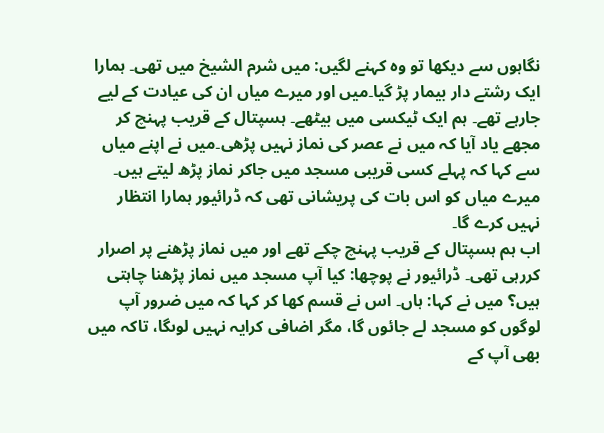نگاہوں سے دیکھا تو وہ کہنے لگیں: میں شرم الشیخ میں تھی۔ ہمارا ایک رشتے دار بیمار پڑ گیا۔میں اور میرے میاں ان کی عیادت کے لیے جارہے تھے۔ ہم ایک ٹیکسی میں بیٹھے۔ ہسپتال کے قریب پہنچ کر مجھے یاد آیا کہ میں نے عصر کی نماز نہیں پڑھی۔میں نے اپنے میاں سے کہا کہ پہلے کسی قریبی مسجد میں جاکر نماز پڑھ لیتے ہیں۔ میرے میاں کو اس بات کی پریشانی تھی کہ ڈرائیور ہمارا انتظار نہیں کرے گا۔
اب ہم ہسپتال کے قریب پہنچ چکے تھے اور میں نماز پڑھنے پر اصرار کررہی تھی۔ ڈرائیور نے پوچھا: کیا آپ مسجد میں نماز پڑھنا چاہتی ہیں؟ میں نے کہا: ہاں۔ اس نے قسم کھا کر کہا کہ میں ضرور آپ لوگوں کو مسجد لے جائوں گا، مگر اضافی کرایہ نہیں لوںگا، تاکہ میں بھی آپ کے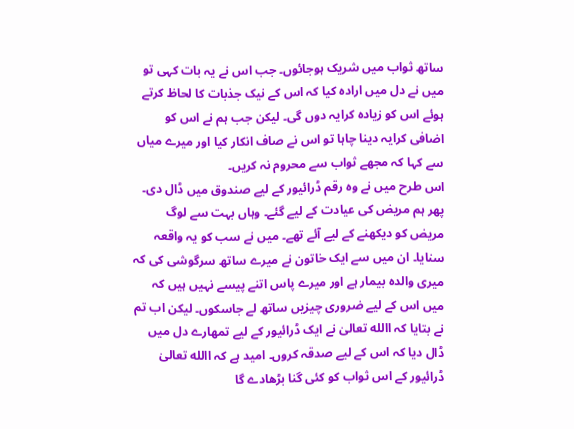ساتھ ثواب میں شریک ہوجائوں۔ جب اس نے یہ بات کہی تو میں نے دل میں ارادہ کیا کہ اس کے نیک جذبات کا لحاظ کرتے ہوئے اس کو زیادہ کرایہ دوں گی۔ لیکن جب ہم نے اس کو اضافی کرایہ دینا چاہا تو اس نے صاف انکار کیا اور میرے میاں سے کہا کہ مجھے ثواب سے محروم نہ کریں۔
اس طرح میں نے وہ رقم ڈرائیور کے لیے صندوق میں ڈال دی۔ پھر ہم مریض کی عیادت کے لیے گئے۔ وہاں بہت سے لوگ مریض کو دیکھنے کے لیے آئے تھے۔ میں نے سب کو یہ واقعہ سنایا۔ ان میں سے ایک خاتون نے میرے ساتھ سرگوشی کی کہ میری والدہ بیمار ہے اور میرے پاس اتنے پیسے نہیں ہیں کہ میں اس کے لیے ضروری چیزیں ساتھ لے جاسکوں۔ لیکن اب تم نے بتایا کہ االله تعالیٰ نے ایک ڈرائیور کے لیے تمھارے دل میں ڈال دیا کہ اس کے لیے صدقہ کروں۔ امید ہے کہ االله تعالیٰ ڈرائیور کے اس ثواب کو کئی گنا بڑھادے گا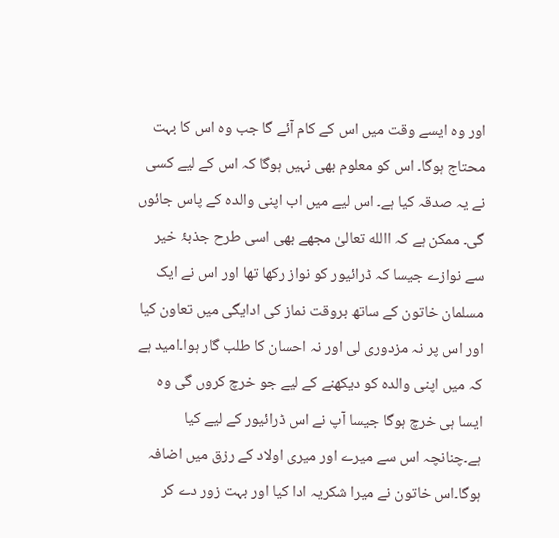اور وہ ایسے وقت میں اس کے کام آئے گا جب وہ اس کا بہت محتاج ہوگا۔ اس کو معلوم بھی نہیں ہوگا کہ اس کے لیے کسی نے یہ صدقہ کیا ہے۔ اس لیے میں اب اپنی والدہ کے پاس جائوں گی۔ ممکن ہے کہ االله تعالیٰ مجھے بھی اسی طرح جذبۂ خیر سے نوازے جیسا کہ ڈرائیور کو نواز رکھا تھا اور اس نے ایک مسلمان خاتون کے ساتھ بروقت نماز کی ادایگی میں تعاون کیا اور اس پر نہ مزدوری لی اور نہ احسان کا طلب گار ہوا۔امید ہے کہ میں اپنی والدہ کو دیکھنے کے لیے جو خرچ کروں گی وہ ایسا ہی خرچ ہوگا جیسا آپ نے اس ڈرائیور کے لیے کیا ہے۔چنانچہ اس سے میرے اور میری اولاد کے رزق میں اضافہ ہوگا۔اس خاتون نے میرا شکریہ ادا کیا اور بہت زور دے کر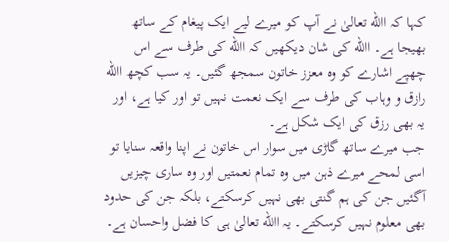کہا کہ االله تعالیٰ نے آپ کو میرے لیے ایک پیغام کے ساتھ بھیجا ہے۔ االله کی شان دیکھیں کہ االله کی طرف سے اس چھپے اشارے کو وہ معزز خاتون سمجھ گئیں۔ یہ سب کچھ االله رازق و وہاب کی طرف سے ایک نعمت نہیں تو اور کیا ہے، اور یہ بھی رزق کی ایک شکل ہے۔
جب میرے ساتھ گاڑی میں سوار اس خاتون نے اپنا واقعہ سنایا تو اسی لمحے میرے ذہن میں وہ تمام نعمتیں اور وہ ساری چیزیں آگئیں جن کی ہم گنتی بھی نہیں کرسکتے، بلکہ جن کی حدود بھی معلوم نہیں کرسکتے۔ یہ االله تعالیٰ ہی کا فضل واحسان ہے۔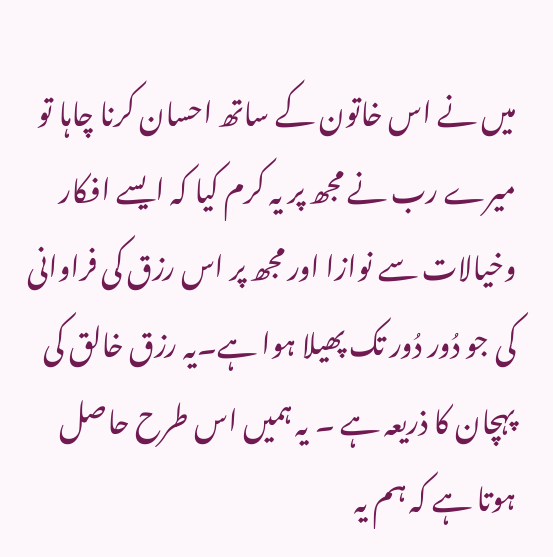میں نے اس خاتون کے ساتھ احسان کرنا چاہا تو میرے رب نے مجھ پر یہ کرم کیا کہ ایسے افکار وخیالات سے نوازا اور مجھ پر اس رزق کی فراوانی کی جو دُور دُور تک پھیلا ہوا ہے۔یہ رزق خالق کی پہچان کا ذریعہ ہے ۔ یہ ہمیں اس طرح حاصل ہوتا ہے کہ ہم یہ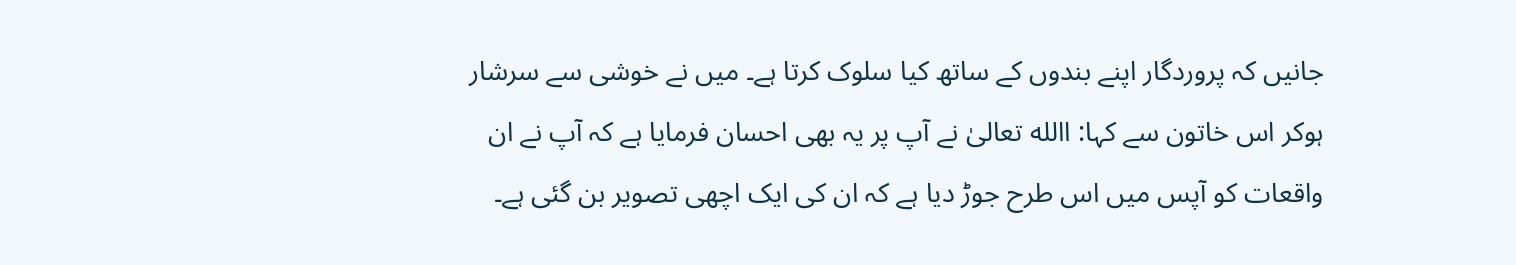جانیں کہ پروردگار اپنے بندوں کے ساتھ کیا سلوک کرتا ہے۔ میں نے خوشی سے سرشار ہوکر اس خاتون سے کہا: االله تعالیٰ نے آپ پر یہ بھی احسان فرمایا ہے کہ آپ نے ان واقعات کو آپس میں اس طرح جوڑ دیا ہے کہ ان کی ایک اچھی تصویر بن گئی ہے۔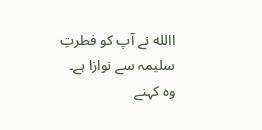االله نے آپ کو فطرتِ سلیمہ سے نوازا ہے۔ وہ کہنے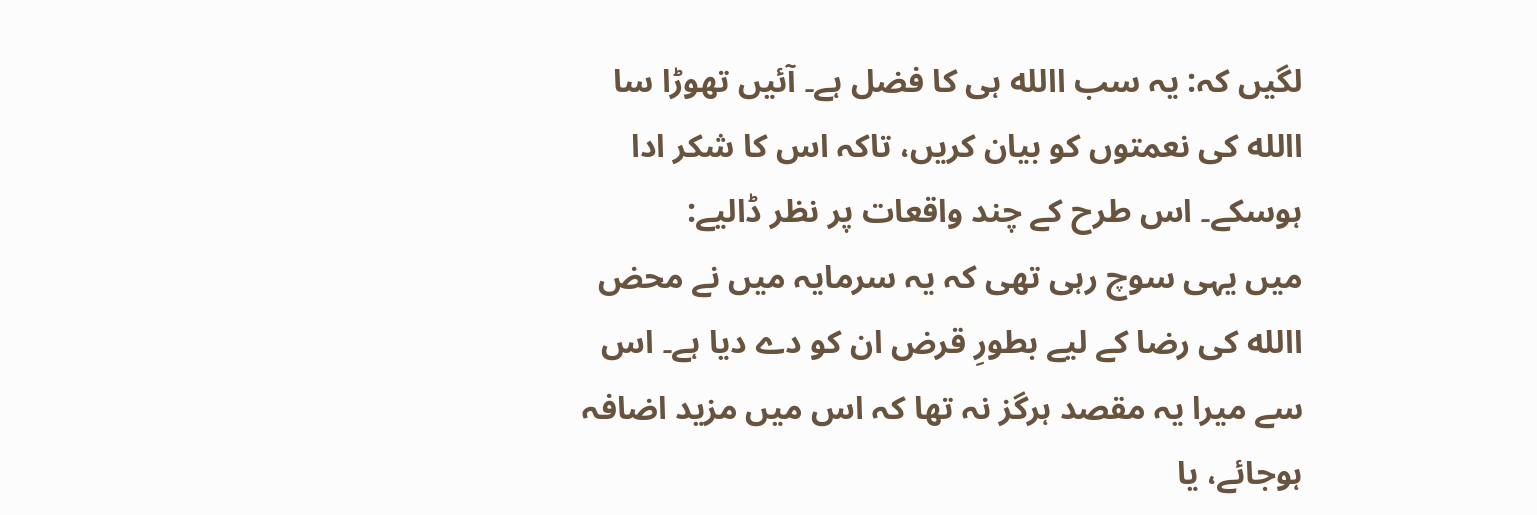لگیں کہ: یہ سب االله ہی کا فضل ہے۔ آئیں تھوڑا سا االله کی نعمتوں کو بیان کریں، تاکہ اس کا شکر ادا ہوسکے۔ اس طرح کے چند واقعات پر نظر ڈالیے:
میں یہی سوچ رہی تھی کہ یہ سرمایہ میں نے محض االله کی رضا کے لیے بطورِ قرض ان کو دے دیا ہے۔ اس سے میرا یہ مقصد ہرگز نہ تھا کہ اس میں مزید اضافہ ہوجائے، یا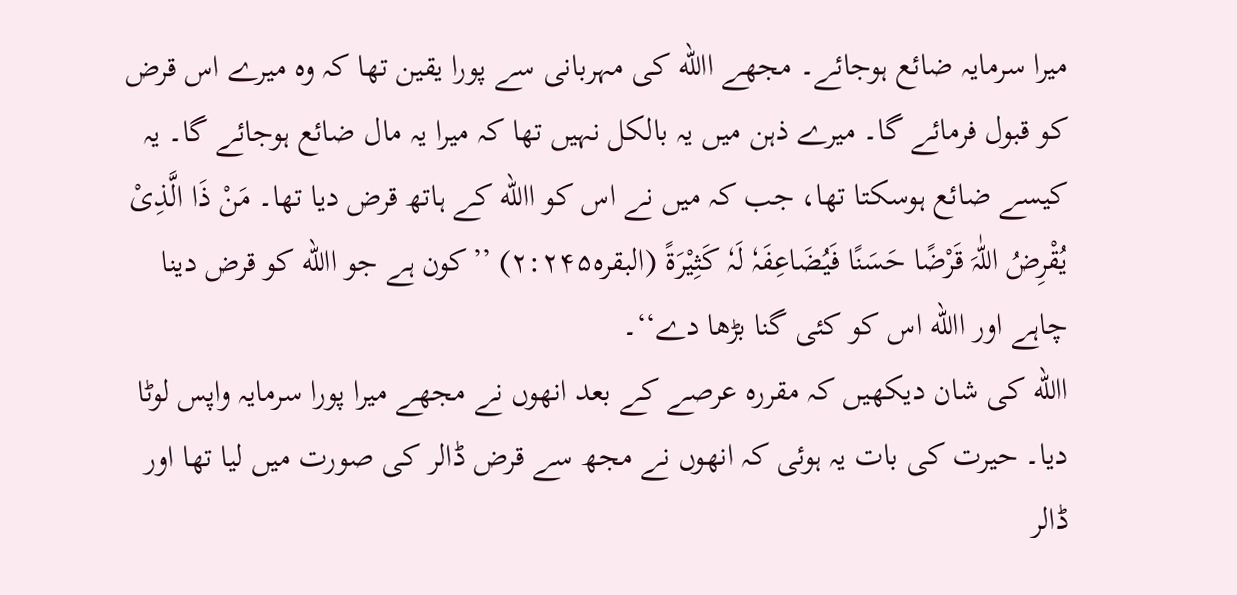میرا سرمایہ ضائع ہوجائے۔ مجھے االله کی مہربانی سے پورا یقین تھا کہ وہ میرے اس قرض کو قبول فرمائے گا۔ میرے ذہن میں یہ بالکل نہیں تھا کہ میرا یہ مال ضائع ہوجائے گا۔ یہ کیسے ضائع ہوسکتا تھا، جب کہ میں نے اس کو االله کے ہاتھ قرض دیا تھا۔ مَنْ ذَا الَّذِیْ یُقْرِضُ اللّٰہَ قَرْضًا حَسَنًا فَیُضَاعِفَہٗ لَہٗ کَثِیْرَۃً (البقرہ۲:۲۴۵) ’’کون ہے جو االله کو قرض دینا چاہے اور االله اس کو کئی گنا بڑھا دے‘‘۔
االله کی شان دیکھیں کہ مقررہ عرصے کے بعد انھوں نے مجھے میرا پورا سرمایہ واپس لوٹا دیا۔ حیرت کی بات یہ ہوئی کہ انھوں نے مجھ سے قرض ڈالر کی صورت میں لیا تھا اور ڈالر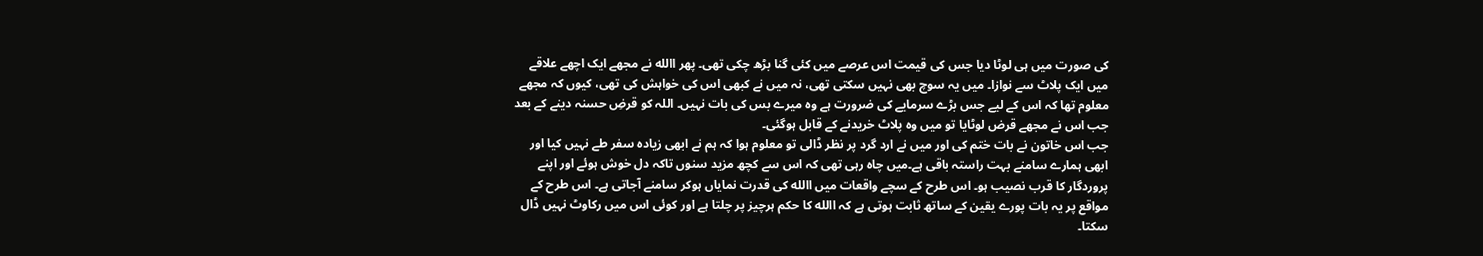کی صورت میں ہی لوٹا دیا جس کی قیمت اس عرصے میں کئی گنا بڑھ چکی تھی۔ پھر االله نے مجھے ایک اچھے علاقے میں ایک پلاٹ سے نوازا۔ میں یہ سوچ بھی نہیں سکتی تھی، نہ میں نے کبھی اس کی خواہش کی تھی، کیوں کہ مجھے معلوم تھا کہ اس کے لیے جس بڑے سرمایے کی ضرورت ہے وہ میرے بس کی بات نہیں۔ اللہ کو قرضِ حسنہ دینے کے بعد جب اس نے مجھے قرض لوٹایا تو میں وہ پلاٹ خریدنے کے قابل ہوگئی۔
جب اس خاتون نے بات ختم کی اور میں نے ارد گرد پر نظر ڈالی تو معلوم ہوا کہ ہم نے ابھی زیادہ سفر طے نہیں کیا اور ابھی ہمارے سامنے بہت راستہ باقی ہے۔میں چاہ رہی تھی کہ اس سے کچھ مزید سنوں تاکہ دل خوش ہوئے اور اپنے پروردگار کا قرب نصیب ہو۔ اس طرح کے سچے واقعات میں االله کی قدرت نمایاں ہوکر سامنے آجاتی ہے۔ اس طرح کے مواقع پر یہ بات پورے یقین کے ساتھ ثابت ہوتی ہے کہ االله کا حکم ہرچیز پر چلتا ہے اور کوئی اس میں رکاوٹ نہیں ڈال سکتا۔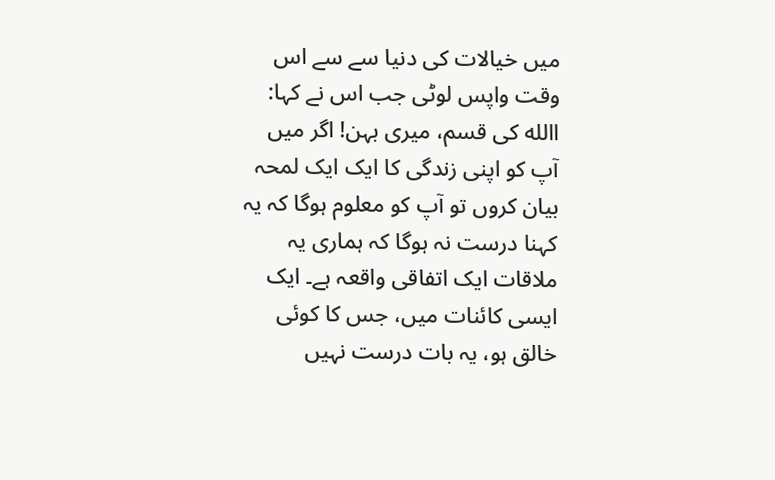میں خیالات کی دنیا سے سے اس وقت واپس لوٹی جب اس نے کہا: االله کی قسم، میری بہن! اگر میں آپ کو اپنی زندگی کا ایک ایک لمحہ بیان کروں تو آپ کو معلوم ہوگا کہ یہ کہنا درست نہ ہوگا کہ ہماری یہ ملاقات ایک اتفاقی واقعہ ہے۔ ایک ایسی کائنات میں، جس کا کوئی خالق ہو، یہ بات درست نہیں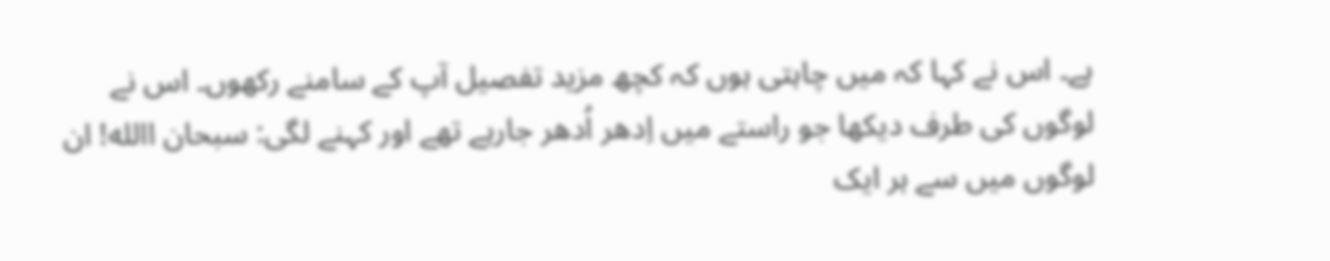ہے۔ اس نے کہا کہ میں چاہتی ہوں کہ کچھ مزید تفصیل آپ کے سامنے رکھوں۔ اس نے لوگوں کی طرف دیکھا جو راستے میں اِدھر اُدھر جارہے تھے اور کہنے لگی: سبحان االله! ان لوگوں میں سے ہر ایک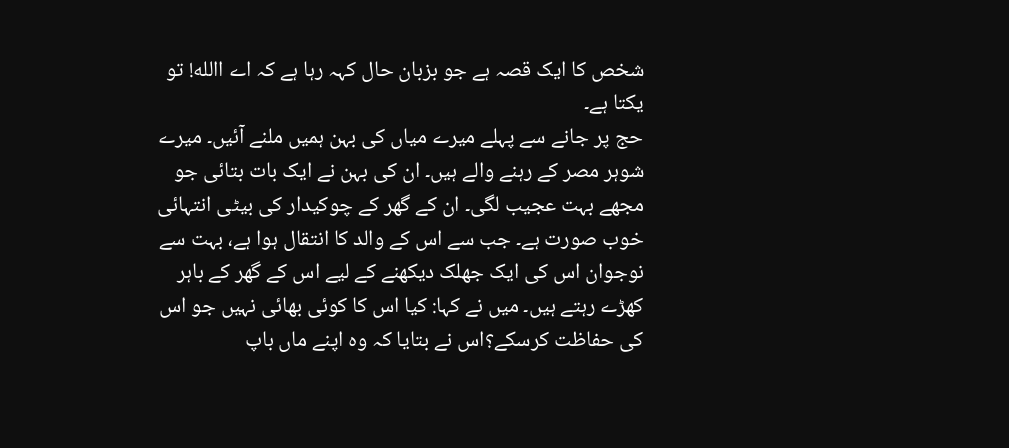شخص کا ایک قصہ ہے جو بزبان حال کہہ رہا ہے کہ اے االله! تو یکتا ہے۔
حج پر جانے سے پہلے میرے میاں کی بہن ہمیں ملنے آئیں۔ میرے شوہر مصر کے رہنے والے ہیں۔ ان کی بہن نے ایک بات بتائی جو مجھے بہت عجیب لگی۔ ان کے گھر کے چوکیدار کی بیٹی انتہائی خوب صورت ہے۔ جب سے اس کے والد کا انتقال ہوا ہے، بہت سے نوجوان اس کی ایک جھلک دیکھنے کے لیے اس کے گھر کے باہر کھڑے رہتے ہیں۔ میں نے کہا: کیا اس کا کوئی بھائی نہیں جو اس کی حفاظت کرسکے؟اس نے بتایا کہ وہ اپنے ماں باپ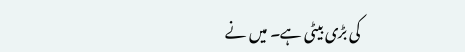کی بڑی بیٹی ہے۔ میں نے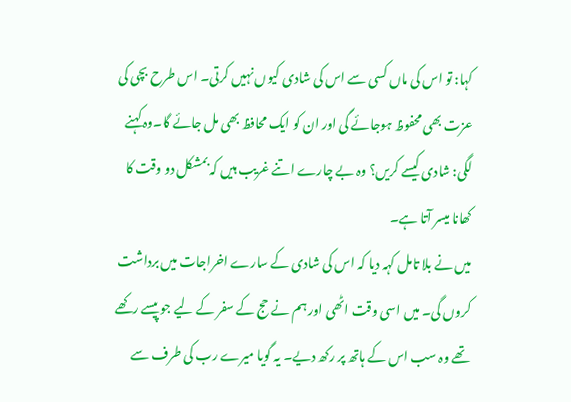کہا: تو اس کی ماں کسی سے اس کی شادی کیوں نہیں کرتی۔ اس طرح بچی کی عزت بھی محفوظ ہوجائے گی اور ان کو ایک محافظ بھی مل جائے گا۔وہ کہنے لگی: شادی کیسے کریں؟ وہ بے چارے اتنے غریب ہیں کہ بمشکل دو وقت کا کھانا میسر آتا ہے۔
میں نے بلا تامل کہہ دیا کہ اس کی شادی کے سارے اخراجات میں برداشت کروں گی۔ میں اسی وقت اٹھی اور ہم نے حج کے سفر کے لیے جو پیسے رکھے تھے وہ سب اس کے ہاتھ پر رکھ دیے۔ یہ گویا میرے رب کی طرف سے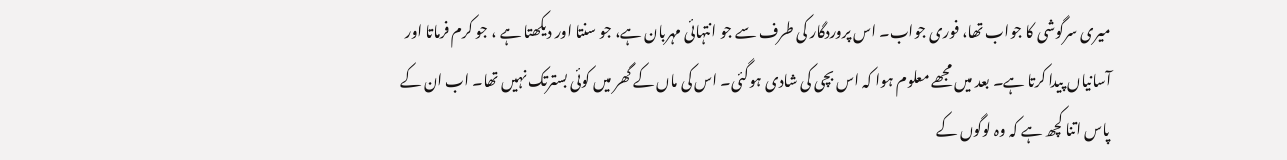میری سرگوشی کا جواب تھا، فوری جواب۔ اس پروردگار کی طرف سے جو انتہائی مہربان ہے، جو سنتا اور دیکھتا ہے ، جو کرم فرماتا اور آسانیاں پیدا کرتا ہے۔ بعد میں مجھے معلوم ہوا کہ اس بچی کی شادی ہوگئی۔ اس کی ماں کے گھر میں کوئی بسترتک نہیں تھا۔ اب ان کے پاس اتنا کچھ ہے کہ وہ لوگوں کے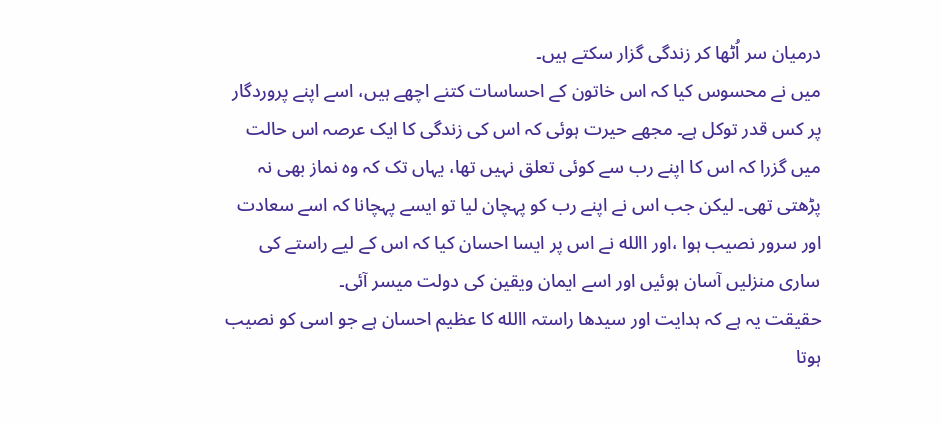درمیان سر اُٹھا کر زندگی گزار سکتے ہیں۔
میں نے محسوس کیا کہ اس خاتون کے احساسات کتنے اچھے ہیں، اسے اپنے پروردگار پر کس قدر توکل ہے۔ مجھے حیرت ہوئی کہ اس کی زندگی کا ایک عرصہ اس حالت میں گزرا کہ اس کا اپنے رب سے کوئی تعلق نہیں تھا، یہاں تک کہ وہ نماز بھی نہ پڑھتی تھی۔ لیکن جب اس نے اپنے رب کو پہچان لیا تو ایسے پہچانا کہ اسے سعادت اور سرور نصیب ہوا ،اور االله نے اس پر ایسا احسان کیا کہ اس کے لیے راستے کی ساری منزلیں آسان ہوئیں اور اسے ایمان ویقین کی دولت میسر آئی۔
حقیقت یہ ہے کہ ہدایت اور سیدھا راستہ االله کا عظیم احسان ہے جو اسی کو نصیب ہوتا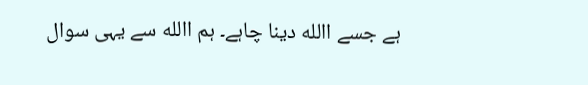ہے جسے االله دینا چاہے۔ ہم االله سے یہی سوال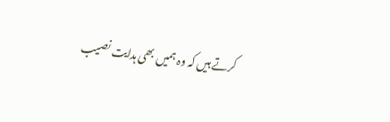کرتے ہیں کہ وہ ہمیں بھی ہدایت نصیب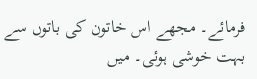فرمائے۔ مجھے اس خاتون کی باتوں سے بہت خوشی ہوئی۔ میں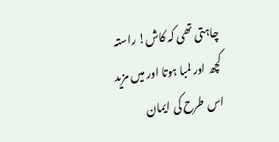چاہتی تھی کہ کاش! راستہ کچھ اور لمبا ہوتا اور میں مزید اس طرح کی ایمان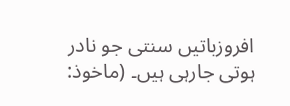افروزباتیں سنتی جو نادر ہوتی جارہی ہیں۔ (ماخوذ: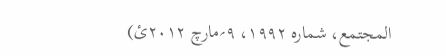المجتمع، شمارہ ۱۹۹۲، ۹؍مارچ ۲۰۱۲ئ)